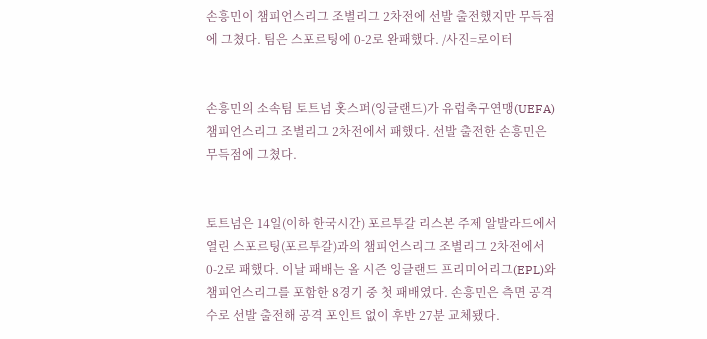손흥민이 챔피언스리그 조별리그 2차전에 선발 출전했지만 무득점에 그쳤다. 팀은 스포르팅에 0-2로 완패했다. /사진=로이터


손흥민의 소속팀 토트넘 홋스퍼(잉글랜드)가 유럽축구연맹(UEFA) 챔피언스리그 조별리그 2차전에서 패했다. 선발 출전한 손흥민은 무득점에 그쳤다.


토트넘은 14일(이하 한국시간) 포르투갈 리스본 주제 알발라드에서 열린 스포르팅(포르투갈)과의 챔피언스리그 조별리그 2차전에서 0-2로 패했다. 이날 패배는 올 시즌 잉글랜드 프리미어리그(EPL)와 챔피언스리그를 포함한 8경기 중 첫 패배였다. 손흥민은 측면 공격수로 선발 출전해 공격 포인트 없이 후반 27분 교체됐다.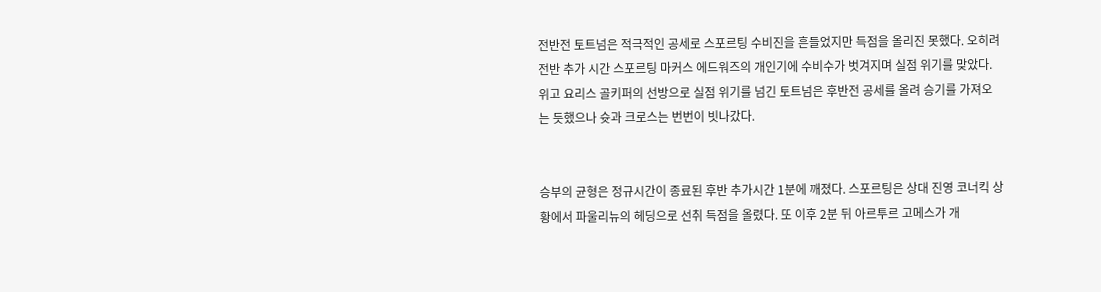전반전 토트넘은 적극적인 공세로 스포르팅 수비진을 흔들었지만 득점을 올리진 못했다. 오히려 전반 추가 시간 스포르팅 마커스 에드워즈의 개인기에 수비수가 벗겨지며 실점 위기를 맞았다. 위고 요리스 골키퍼의 선방으로 실점 위기를 넘긴 토트넘은 후반전 공세를 올려 승기를 가져오는 듯했으나 슛과 크로스는 번번이 빗나갔다.


승부의 균형은 정규시간이 종료된 후반 추가시간 1분에 깨졌다. 스포르팅은 상대 진영 코너킥 상황에서 파울리뉴의 헤딩으로 선취 득점을 올렸다. 또 이후 2분 뒤 아르투르 고메스가 개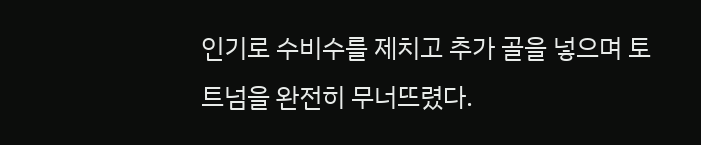인기로 수비수를 제치고 추가 골을 넣으며 토트넘을 완전히 무너뜨렸다.